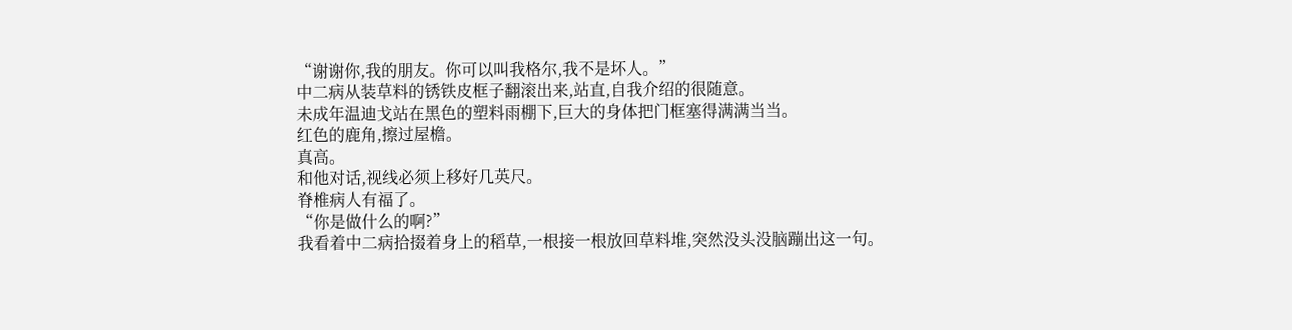“谢谢你,我的朋友。你可以叫我格尔,我不是坏人。”
中二病从装草料的锈铁皮框子翻滚出来,站直,自我介绍的很随意。
未成年温迪戈站在黑色的塑料雨棚下,巨大的身体把门框塞得满满当当。
红色的鹿角,擦过屋檐。
真高。
和他对话,视线必须上移好几英尺。
脊椎病人有福了。
“你是做什么的啊?”
我看着中二病拾掇着身上的稻草,一根接一根放回草料堆,突然没头没脑蹦出这一句。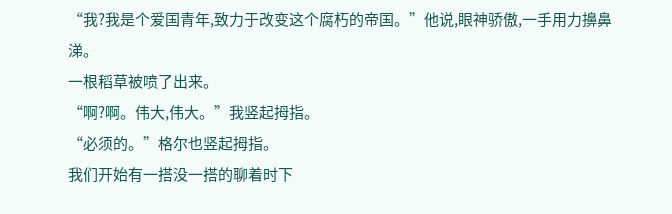“我?我是个爱国青年,致力于改变这个腐朽的帝国。”他说,眼神骄傲,一手用力擤鼻涕。
一根稻草被喷了出来。
“啊?啊。伟大,伟大。”我竖起拇指。
“必须的。”格尔也竖起拇指。
我们开始有一搭没一搭的聊着时下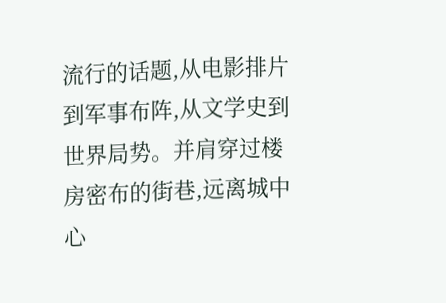流行的话题,从电影排片到军事布阵,从文学史到世界局势。并肩穿过楼房密布的街巷,远离城中心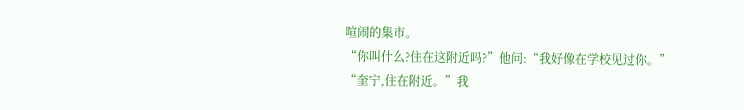喧闹的集市。
“你叫什么?住在这附近吗?”他问:“我好像在学校见过你。”
“奎宁,住在附近。”我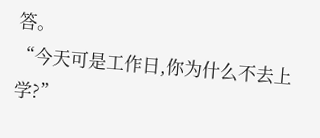答。
“今天可是工作日,你为什么不去上学?”